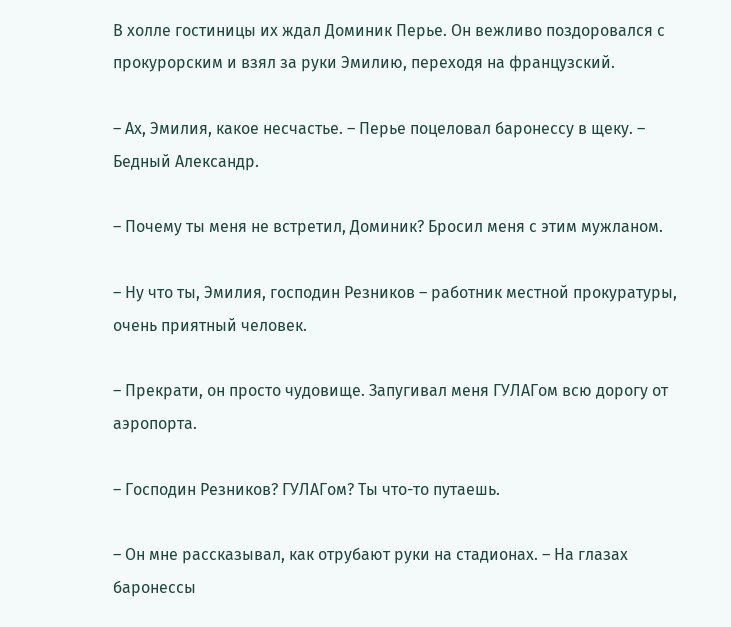В холле гостиницы их ждал Доминик Перье. Он вежливо поздоровался с прокурорским и взял за руки Эмилию, переходя на французский.

– Ах, Эмилия, какое несчастье. – Перье поцеловал баронессу в щеку. – Бедный Александр.

– Почему ты меня не встретил, Доминик? Бросил меня с этим мужланом.

– Ну что ты, Эмилия, господин Резников – работник местной прокуратуры, очень приятный человек.

– Прекрати, он просто чудовище. Запугивал меня ГУЛАГом всю дорогу от аэропорта.

– Господин Резников? ГУЛАГом? Ты что-то путаешь.

– Он мне рассказывал, как отрубают руки на стадионах. – На глазах баронессы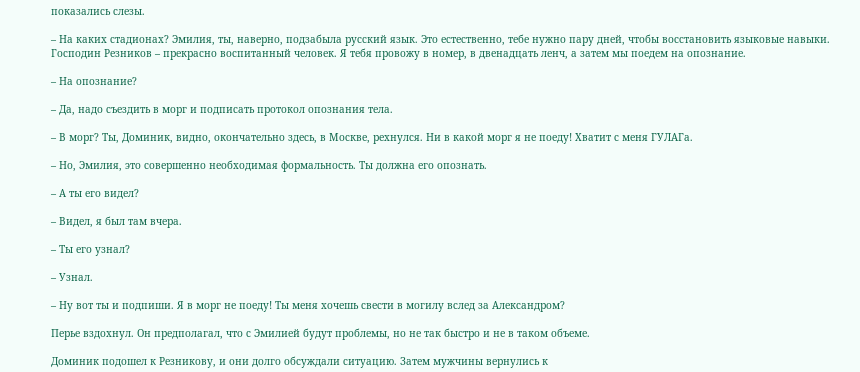показались слезы.

– На каких стадионах? Эмилия, ты, наверно, подзабыла русский язык. Это естественно, тебе нужно пару дней, чтобы восстановить языковые навыки. Господин Резников – прекрасно воспитанный человек. Я тебя провожу в номер, в двенадцать ленч, а затем мы поедем на опознание.

– На опознание?

– Да, надо съездить в морг и подписать протокол опознания тела.

– В морг? Ты, Доминик, видно, окончательно здесь, в Москве, рехнулся. Ни в какой морг я не поеду! Хватит с меня ГУЛАГа.

– Но, Эмилия, это совершенно необходимая формальность. Ты должна его опознать.

– А ты его видел?

– Видел, я был там вчера.

– Ты его узнал?

– Узнал.

– Ну вот ты и подпиши. Я в морг не поеду! Ты меня хочешь свести в могилу вслед за Александром?

Перье вздохнул. Он предполагал, что с Эмилией будут проблемы, но не так быстро и не в таком объеме.

Доминик подошел к Резникову, и они долго обсуждали ситуацию. Затем мужчины вернулись к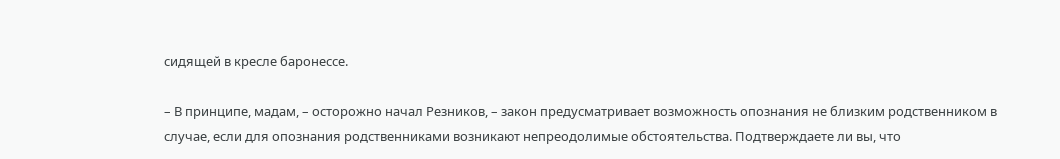сидящей в кресле баронессе.

– В принципе, мадам, – осторожно начал Резников, – закон предусматривает возможность опознания не близким родственником в случае, если для опознания родственниками возникают непреодолимые обстоятельства. Подтверждаете ли вы, что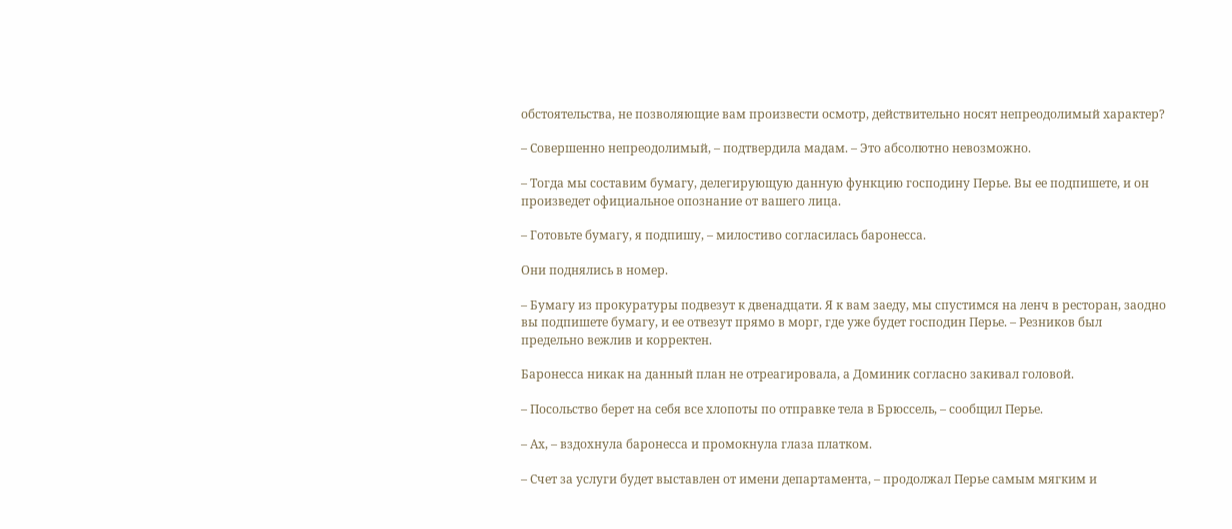обстоятельства, не позволяющие вам произвести осмотр, действительно носят непреодолимый характер?

– Совершенно непреодолимый, – подтвердила мадам. – Это абсолютно невозможно.

– Тогда мы составим бумагу, делегирующую данную функцию господину Перье. Вы ее подпишете, и он произведет официальное опознание от вашего лица.

– Готовьте бумагу, я подпишу, – милостиво согласилась баронесса.

Они поднялись в номер.

– Бумагу из прокуратуры подвезут к двенадцати. Я к вам заеду, мы спустимся на ленч в ресторан, заодно вы подпишете бумагу, и ее отвезут прямо в морг, где уже будет господин Перье. – Резников был предельно вежлив и корректен.

Баронесса никак на данный план не отреагировала, а Доминик согласно закивал головой.

– Посольство берет на себя все хлопоты по отправке тела в Брюссель, – сообщил Перье.

– Ах, – вздохнула баронесса и промокнула глаза платком.

– Счет за услуги будет выставлен от имени департамента, – продолжал Перье самым мягким и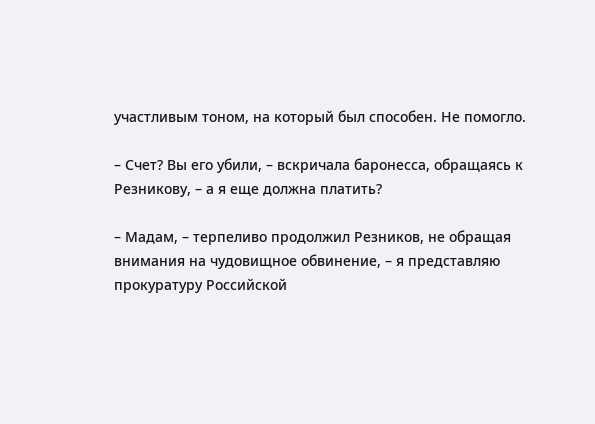участливым тоном, на который был способен. Не помогло.

– Счет? Вы его убили, – вскричала баронесса, обращаясь к Резникову, – а я еще должна платить?

– Мадам, – терпеливо продолжил Резников, не обращая внимания на чудовищное обвинение, – я представляю прокуратуру Российской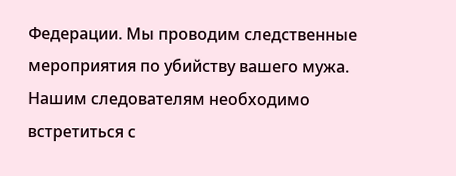Федерации. Мы проводим следственные мероприятия по убийству вашего мужа. Нашим следователям необходимо встретиться с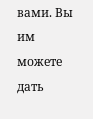вами. Вы им можете дать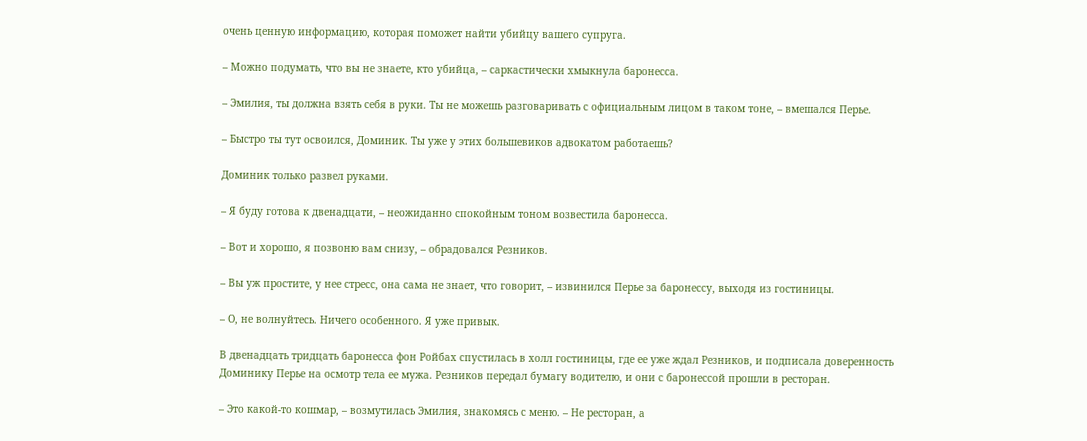очень ценную информацию, которая поможет найти убийцу вашего супруга.

– Можно подумать, что вы не знаете, кто убийца, – саркастически хмыкнула баронесса.

– Эмилия, ты должна взять себя в руки. Ты не можешь разговаривать с официальным лицом в таком тоне, – вмешался Перье.

– Быстро ты тут освоился, Доминик. Ты уже у этих большевиков адвокатом работаешь?

Доминик только развел руками.

– Я буду готова к двенадцати, – неожиданно спокойным тоном возвестила баронесса.

– Вот и хорошо, я позвоню вам снизу, – обрадовался Резников.

– Вы уж простите, у нее стресс, она сама не знает, что говорит, – извинился Перье за баронессу, выходя из гостиницы.

– О, не волнуйтесь. Ничего особенного. Я уже привык.

В двенадцать тридцать баронесса фон Ройбах спустилась в холл гостиницы, где ее уже ждал Резников, и подписала доверенность Доминику Перье на осмотр тела ее мужа. Резников передал бумагу водителю, и они с баронессой прошли в ресторан.

– Это какой-то кошмар, – возмутилась Эмилия, знакомясь с меню. – Не ресторан, а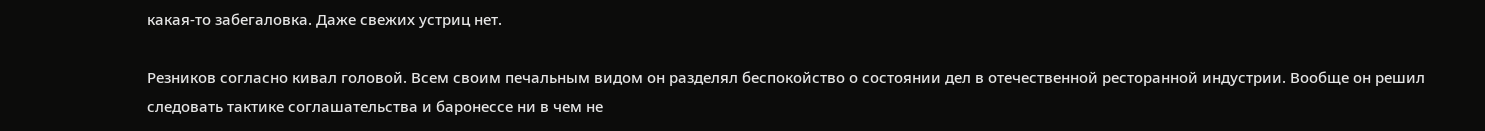какая-то забегаловка. Даже свежих устриц нет.

Резников согласно кивал головой. Всем своим печальным видом он разделял беспокойство о состоянии дел в отечественной ресторанной индустрии. Вообще он решил следовать тактике соглашательства и баронессе ни в чем не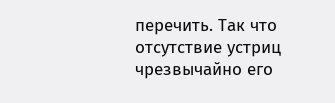перечить. Так что отсутствие устриц чрезвычайно его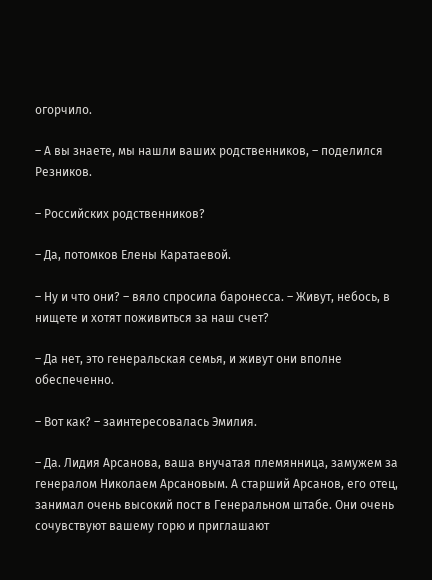огорчило.

– А вы знаете, мы нашли ваших родственников, – поделился Резников.

– Российских родственников?

– Да, потомков Елены Каратаевой.

– Ну и что они? – вяло спросила баронесса. – Живут, небось, в нищете и хотят поживиться за наш счет?

– Да нет, это генеральская семья, и живут они вполне обеспеченно.

– Вот как? – заинтересовалась Эмилия.

– Да. Лидия Арсанова, ваша внучатая племянница, замужем за генералом Николаем Арсановым. А старший Арсанов, его отец, занимал очень высокий пост в Генеральном штабе. Они очень сочувствуют вашему горю и приглашают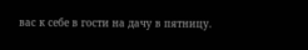вас к себе в гости на дачу в пятницу.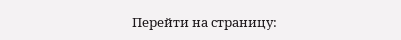Перейти на страницу: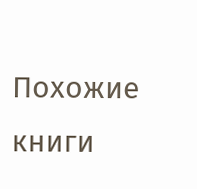Похожие книги